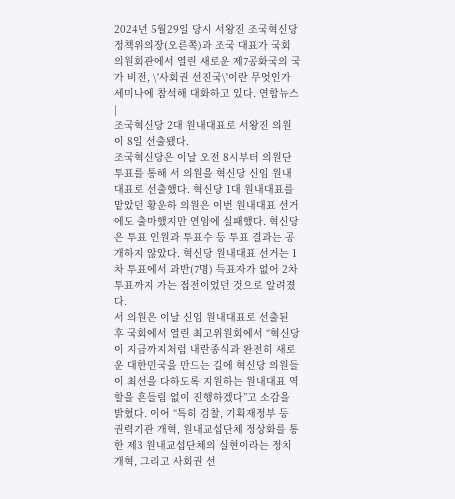2024년 5월29일 당시 서왕진 조국혁신당 정책위의장(오른쪽)과 조국 대표가 국회 의원회관에서 열린 새로운 제7공화국의 국가 비전, \'사회권 선진국\'이란 무엇인가 세미나에 참석해 대화하고 있다. 연합뉴스 |
조국혁신당 2대 원내대표로 서왕진 의원이 8일 선출됐다.
조국혁신당은 이날 오전 8시부터 의원단 투표를 통해 서 의원을 혁신당 신임 원내대표로 선출했다. 혁신당 1대 원내대표를 맡았던 황운하 의원은 이번 원내대표 선거에도 출마했지만 연임에 실패했다. 혁신당은 투표 인원과 투표수 등 투표 결과는 공개하지 않았다. 혁신당 원내대표 선거는 1차 투표에서 과반(7명) 득표자가 없어 2차 투표까지 가는 접전이었던 것으로 알려졌다.
서 의원은 이날 신임 원내대표로 선출된 후 국회에서 열린 최고위원회에서 “혁신당이 지금까지처럼 내란종식과 완전히 새로운 대한민국을 만드는 길에 혁신당 의원들이 최선을 다하도록 지원하는 원내대표 역할을 흔들림 없이 진행하겠다”고 소감을 밝혔다. 이어 “특히 검찰, 기획재정부 등 권력기관 개혁, 원내교섭단체 정상화를 통한 제3 원내교섭단체의 실현이라는 정치개혁, 그리고 사회권 선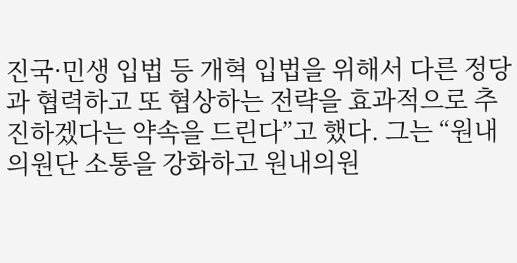진국·민생 입법 등 개혁 입법을 위해서 다른 정당과 협력하고 또 협상하는 전략을 효과적으로 추진하겠다는 약속을 드린다”고 했다. 그는 “원내의원단 소통을 강화하고 원내의원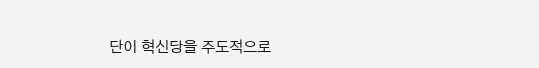단이 혁신당을 주도적으로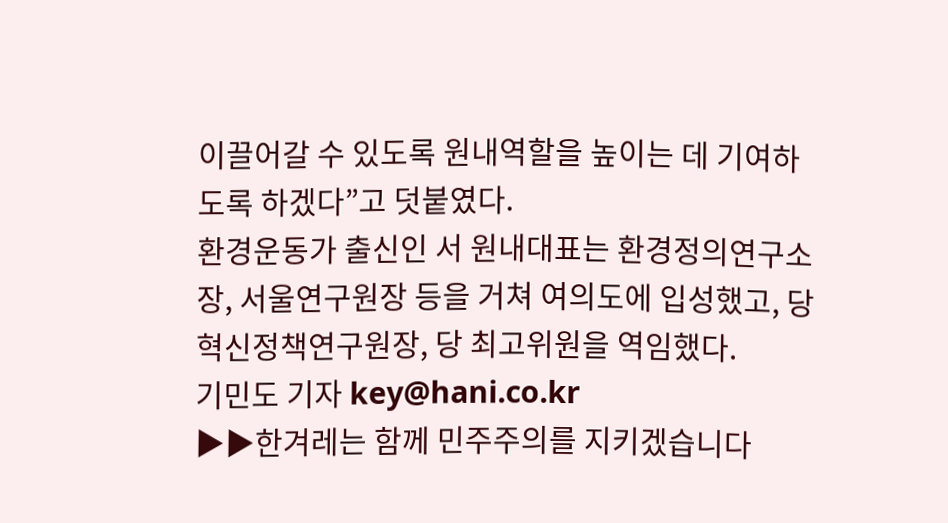이끌어갈 수 있도록 원내역할을 높이는 데 기여하도록 하겠다”고 덧붙였다.
환경운동가 출신인 서 원내대표는 환경정의연구소장, 서울연구원장 등을 거쳐 여의도에 입성했고, 당 혁신정책연구원장, 당 최고위원을 역임했다.
기민도 기자 key@hani.co.kr
▶▶한겨레는 함께 민주주의를 지키겠습니다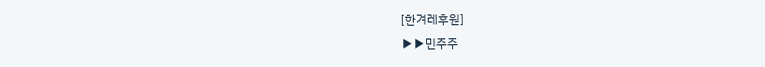[한겨레후원]
▶▶민주주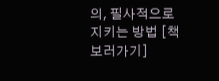의, 필사적으로 지키는 방법 [책 보러가기]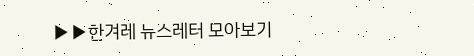▶▶한겨레 뉴스레터 모아보기